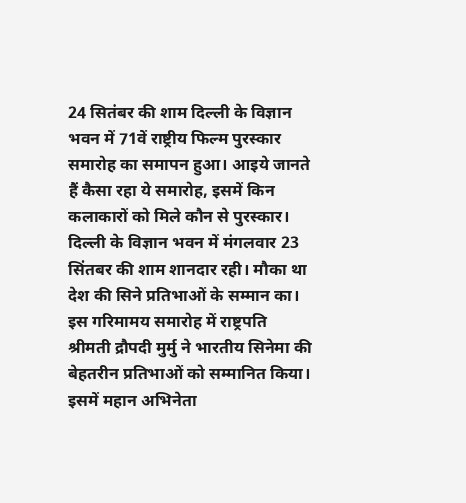24 सितंबर की शाम दिल्ली के विज्ञान भवन में 71वें राष्ट्रीय फिल्म पुरस्कार समारोह का समापन हुआ। आइये जानते हैं कैसा रहा ये समारोह, इसमें किन कलाकारों को मिले कौन से पुरस्कार। दिल्ली के विज्ञान भवन में मंगलवार 23 सिंतबर की शाम शानदार रही। मौका था देश की सिने प्रतिभाओं के सम्मान का। इस गरिमामय समारोह में राष्ट्रपति श्रीमती द्रौपदी मुर्मु ने भारतीय सिनेमा की बेहतरीन प्रतिभाओं को सम्मानित किया। इसमें महान अभिनेता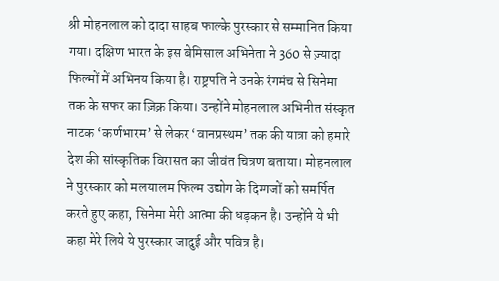श्री मोहनलाल को दादा साहब फाल्के पुरस्कार से सम्मानित किया गया। दक्षिण भारत के इस बेमिसाल अभिनेता ने 360 से ज़्यादा फिल्मों में अभिनय किया है। राष्ट्रपति ने उनके रंगमंच से सिनेमा तक के सफर का ज़िक्र किया। उन्होंने मोहनलाल अभिनीत संस्कृत नाटक ‘कर्णभारम’ से लेकर ‘वानप्रस्थम’ तक की यात्रा को हमारे देश की सांस्कृतिक विरासत का जीवंत चित्रण बताया। मोहनलाल ने पुरस्कार को मलयालम फिल्म उद्योग के दिग्गजों को समर्पित करते हुए कहा, सिनेमा मेरी आत्मा की धड़कन है। उन्होंने ये भी कहा मेरे लिये ये पुरस्कार जादुई और पवित्र है।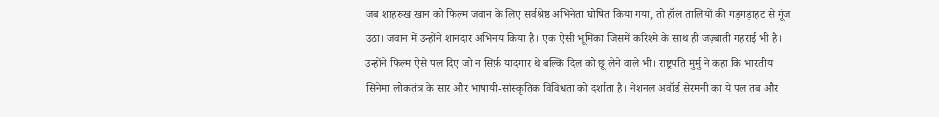जब शाहरुख खान को फिल्म जवान के लिए सर्वश्रेष्ठ अभिनेता घोषित किया गया, तो हॉल तालियों की गड़गड़ाहट से गूंज उठा। जवान में उन्होंने शानदार अभिनय किया है। एक ऐसी भूमिका जिसमें करिश्मे के साथ ही जज़्बाती गहराई भी है। उन्होंने फिल्म ऐसे पल दिए जो न सिर्फ़ यादगार थे बल्कि दिल को छू लेने वाले भी। राष्ट्रपति मुर्मु ने कहा कि भारतीय सिनेमा लोकतंत्र के सार और भाषायी-सांस्कृतिक विविधता को दर्शाता है। नेशनल अवॉर्ड सेरमनी का ये पल तब और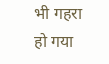भी गहरा हो गया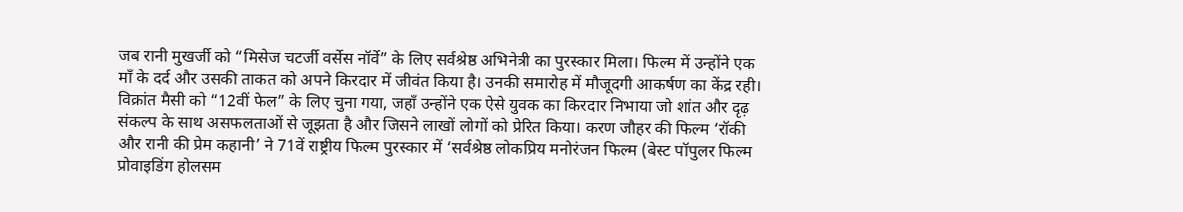जब रानी मुखर्जी को “मिसेज चटर्जी वर्सेस नॉर्वे” के लिए सर्वश्रेष्ठ अभिनेत्री का पुरस्कार मिला। फिल्म में उन्होंने एक माँ के दर्द और उसकी ताकत को अपने किरदार में जीवंत किया है। उनकी समारोह में मौजूदगी आकर्षण का केंद्र रही। विक्रांत मैसी को “12वीं फेल” के लिए चुना गया, जहाँ उन्होंने एक ऐसे युवक का किरदार निभाया जो शांत और दृढ़ संकल्प के साथ असफलताओं से जूझता है और जिसने लाखों लोगों को प्रेरित किया। करण जौहर की फिल्म ‘रॉकी और रानी की प्रेम कहानी’ ने 71वें राष्ट्रीय फिल्म पुरस्कार में ‘सर्वश्रेष्ठ लोकप्रिय मनोरंजन फिल्म (बेस्ट पॉपुलर फिल्म प्रोवाइडिंग होलसम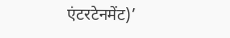एंटरटेनमेंट)’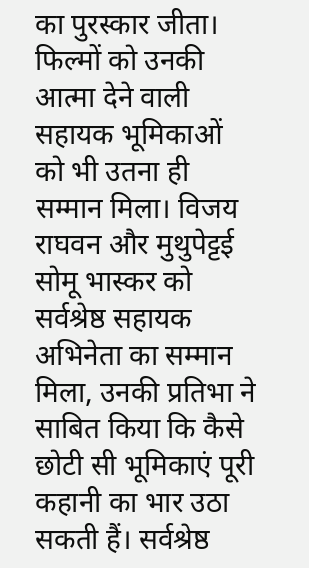का पुरस्कार जीता। फिल्मों को उनकी आत्मा देने वाली सहायक भूमिकाओं को भी उतना ही सम्मान मिला। विजय राघवन और मुथुपेट्टई सोमू भास्कर को सर्वश्रेष्ठ सहायक अभिनेता का सम्मान मिला, उनकी प्रतिभा ने साबित किया कि कैसे छोटी सी भूमिकाएं पूरी कहानी का भार उठा सकती हैं। सर्वश्रेष्ठ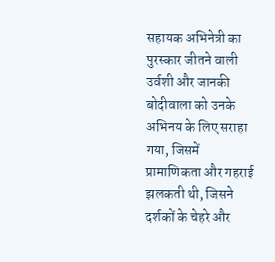सहायक अभिनेत्री का पुरस्कार जीतने वाली उर्वशी और जानकी बोदीवाला को उनके अभिनय के लिए सराहा गया, जिसमें प्रामाणिकता और गहराई झलकती थी, जिसने दर्शकों के चेहरे और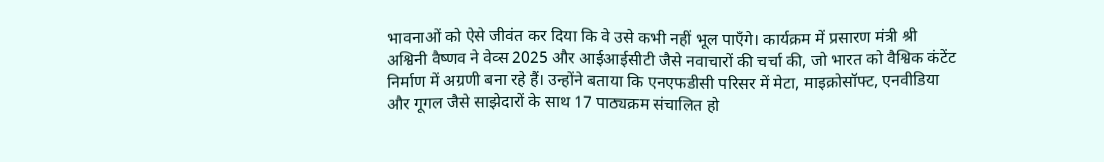भावनाओं को ऐसे जीवंत कर दिया कि वे उसे कभी नहीं भूल पाएँगे। कार्यक्रम में प्रसारण मंत्री श्री अश्विनी वैष्णव ने वेव्स 2025 और आईआईसीटी जैसे नवाचारों की चर्चा की, जो भारत को वैश्विक कंटेंट निर्माण में अग्रणी बना रहे हैं। उन्होंने बताया कि एनएफडीसी परिसर में मेटा, माइक्रोसॉफ्ट, एनवीडिया और गूगल जैसे साझेदारों के साथ 17 पाठ्यक्रम संचालित हो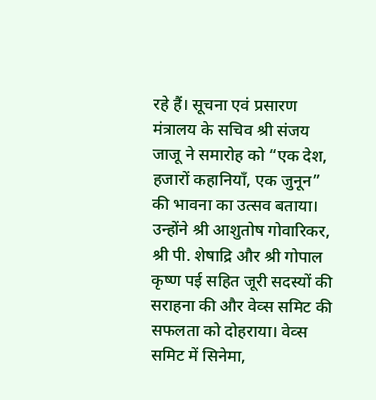रहे हैं। सूचना एवं प्रसारण मंत्रालय के सचिव श्री संजय जाजू ने समारोह को “एक देश, हजारों कहानियाँ, एक जुनून” की भावना का उत्सव बताया। उन्होंने श्री आशुतोष गोवारिकर, श्री पी. शेषाद्रि और श्री गोपाल कृष्ण पई सहित जूरी सदस्यों की सराहना की और वेव्स समिट की सफलता को दोहराया। वेव्स समिट में सिनेमा,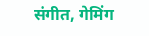संगीत, गेमिंग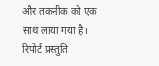और तकनीक को एक साथ लाया गया है।
रिपोर्ट प्रस्तुति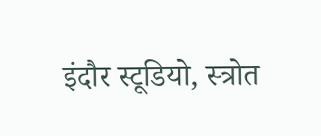इंदौर स्टूडियो, स्त्रोत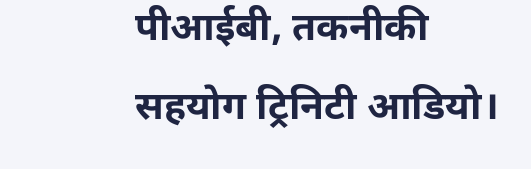पीआईबी, तकनीकी सहयोग ट्रिनिटी आडियो।